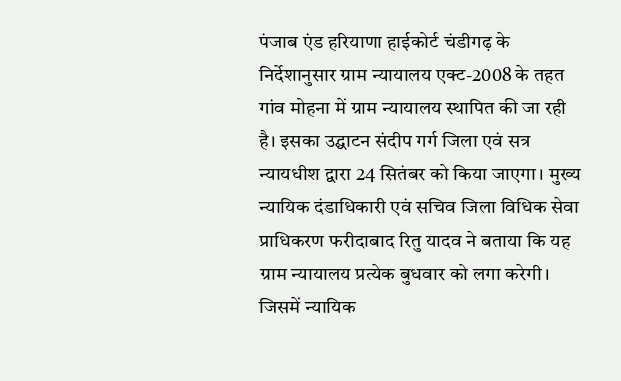पंजाब एंड हरियाणा हाईकोर्ट चंडीगढ़ के निर्देशानुसार ग्राम न्यायालय एक्ट-2008 के तहत गांव मोहना में ग्राम न्यायालय स्थापित की जा रही है। इसका उद्घाटन संदीप गर्ग जिला एवं सत्र न्यायधीश द्वारा 24 सितंबर को किया जाएगा। मुख्य न्यायिक दंडाधिकारी एवं सचिव जिला विधिक सेवा प्राधिकरण फरीदाबाद रितु यादव ने बताया कि यह ग्राम न्यायालय प्रत्येक बुधवार को लगा करेगी। जिसमें न्यायिक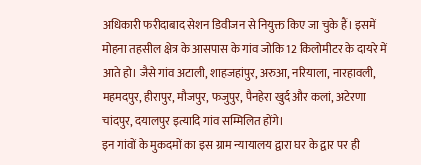अधिकारी फरीदाबाद सेशन डिवीजन से नियुक्त किए जा चुके हैं। इसमें मोहना तहसील क्षेत्र के आसपास के गांव जोकि 12 किलोमीटर के दायरे में आते हो। जैसे गांव अटाली, शाहजहांपुर, अरुआ, नरियाला, नारहावली, महमदपुर, हीरापुर, मौजपुर, फजुपुर, पैनहेरा खुर्द और कलां, अटेरणा चांदपुर, दयालपुर इत्यादि गांव सम्मिलित होंगे।
इन गांवों के मुकदमों का इस ग्राम न्यायालय द्वारा घर के द्वार पर ही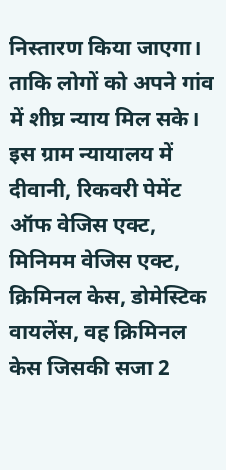निस्तारण किया जाएगा। ताकि लोगों को अपने गांव में शीघ्र न्याय मिल सके। इस ग्राम न्यायालय में दीवानी, रिकवरी पेमेंट ऑफ वेजिस एक्ट, मिनिमम वेजिस एक्ट, क्रिमिनल केस, डोमेस्टिक वायलेंस, वह क्रिमिनल केस जिसकी सजा 2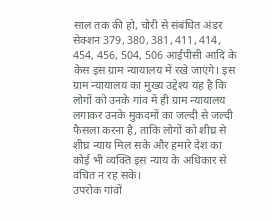साल तक की हो, चोरी से संबंधित अंडर सेक्शन 379, 380, 381, 411, 414, 454, 456, 504, 506 आईपीसी आदि के केस इस ग्राम न्यायालय में रखे जाएंगे। इस ग्राम न्यायालय का मुख्य उद्देश्य यह है कि लोगों को उनके गांव में ही ग्राम न्यायालय लगाकर उनके मुकदमों का जल्दी से जल्दी फैसला करना है, ताकि लोगों को शीघ्र से शीघ्र न्याय मिल सके और हमारे देश का कोई भी व्यक्ति इस न्याय के अधिकार से वंचित न रह सके।
उपरोक गांवों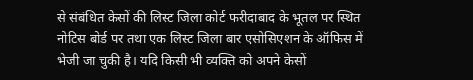से संबंधित केसों की लिस्ट जिला कोर्ट फरीदाबाद के भूतल पर स्थित नोटिस बोर्ड पर तथा एक लिस्ट जिला बार एसोसिएशन के ऑफिस में भेजी जा चुकी है। यदि किसी भी व्यक्ति को अपने केसों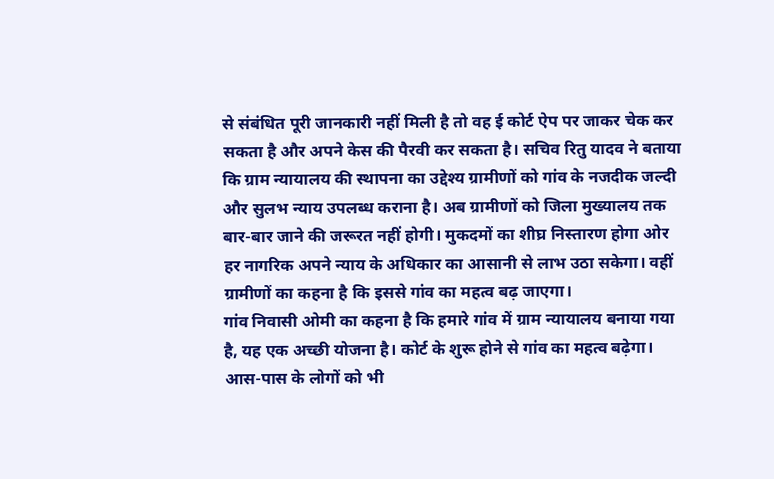से संबंधित पूरी जानकारी नहीं मिली है तो वह ई कोर्ट ऐप पर जाकर चेक कर सकता है और अपने केस की पैरवी कर सकता है। सचिव रितु यादव ने बताया कि ग्राम न्यायालय की स्थापना का उद्देश्य ग्रामीणों को गांव के नजदीक जल्दी और सुलभ न्याय उपलब्ध कराना है। अब ग्रामीणों को जिला मुख्यालय तक बार-बार जाने की जरूरत नहीं होगी। मुकदमों का शीघ्र निस्तारण होगा ओर हर नागरिक अपने न्याय के अधिकार का आसानी से लाभ उठा सकेगा। वहीं ग्रामीणों का कहना है कि इससे गांव का महत्व बढ़ जाएगा।
गांव निवासी ओमी का कहना है कि हमारे गांव में ग्राम न्यायालय बनाया गया है, यह एक अच्छी योजना है। कोर्ट के शुरू होने से गांव का महत्व बढ़ेगा। आस-पास के लोगों को भी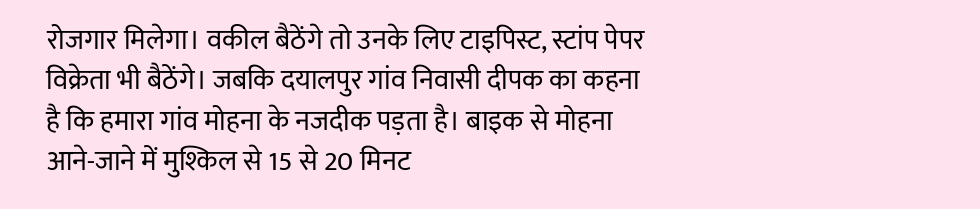रोजगार मिलेगा। वकील बैठेंगे तो उनके लिए टाइपिस्ट, स्टांप पेपर विक्रेता भी बैठेंगे। जबकि दयालपुर गांव निवासी दीपक का कहना है कि हमारा गांव मोहना के नजदीक पड़ता है। बाइक से मोहना आने-जाने में मुश्किल से 15 से 20 मिनट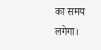का समय लगेगा।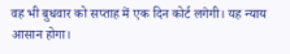वह भी बुधवार को सप्ताह में एक दिन कोर्ट लगेगी। यह न्याय आसान होगा।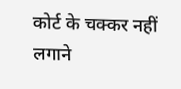कोर्ट के चक्कर नहीं लगाने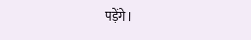पड़ेंगे।